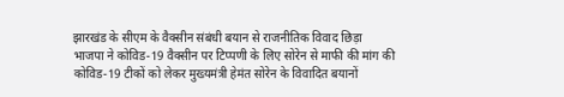झारखंड के सीएम के वैक्सीन संबंधी बयान से राजनीतिक विवाद छिड़ा
भाजपा ने कोविड-19 वैक्सीन पर टिप्पणी के लिए सोरेन से माफी की मांग की
कोविड-19 टीकों को लेकर मुख्यमंत्री हेमंत सोरेन के विवादित बयानों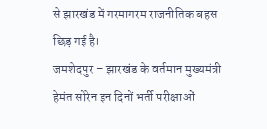से झारखंड में गरमागरम राजनीतिक बहस छिड़ गई है।
जमशेदपुर – झारखंड के वर्तमान मुख्यमंत्री हेमंत सोरेन इन दिनों भर्ती परीक्षाओं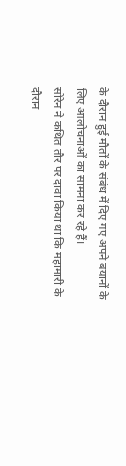के दौरान हुई मौतों के संबंध में दिए गए अपने बयानों के लिए आलोचनाओं का सामना कर रहे हैं।
सोरेन ने कथित तौर पर दावा किया था कि महामारी के दौरान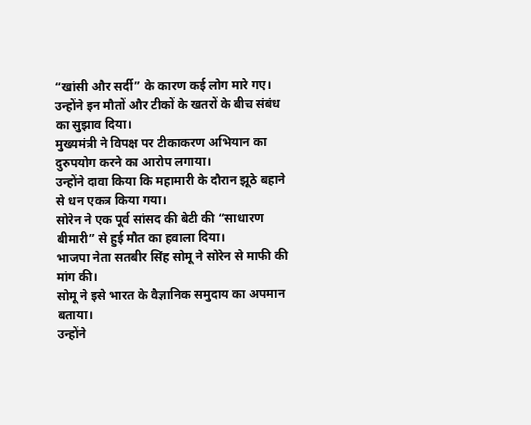“खांसी और सर्दी” के कारण कई लोग मारे गए।
उन्होंने इन मौतों और टीकों के खतरों के बीच संबंध का सुझाव दिया।
मुख्यमंत्री ने विपक्ष पर टीकाकरण अभियान का दुरुपयोग करने का आरोप लगाया।
उन्होंने दावा किया कि महामारी के दौरान झूठे बहाने से धन एकत्र किया गया।
सोरेन ने एक पूर्व सांसद की बेटी की “साधारण बीमारी” से हुई मौत का हवाला दिया।
भाजपा नेता सतबीर सिंह सोमू ने सोरेन से माफी की मांग की।
सोमू ने इसे भारत के वैज्ञानिक समुदाय का अपमान बताया।
उन्होंने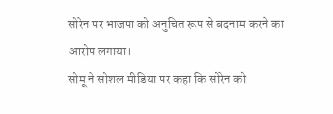सोरेन पर भाजपा को अनुचित रूप से बदनाम करने का आरोप लगाया।
सोमू ने सोशल मीडिया पर कहा कि सोरेन को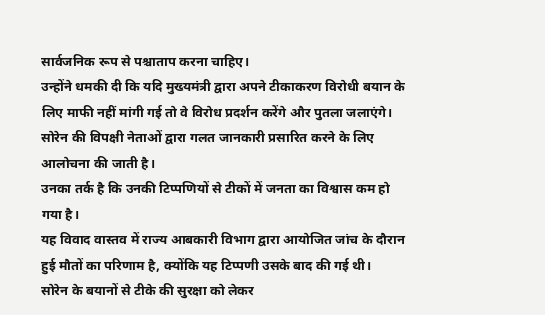सार्वजनिक रूप से पश्चाताप करना चाहिए।
उन्होंने धमकी दी कि यदि मुख्यमंत्री द्वारा अपने टीकाकरण विरोधी बयान के लिए माफी नहीं मांगी गई तो वे विरोध प्रदर्शन करेंगे और पुतला जलाएंगे।
सोरेन की विपक्षी नेताओं द्वारा गलत जानकारी प्रसारित करने के लिए आलोचना की जाती है।
उनका तर्क है कि उनकी टिप्पणियों से टीकों में जनता का विश्वास कम हो गया है।
यह विवाद वास्तव में राज्य आबकारी विभाग द्वारा आयोजित जांच के दौरान हुई मौतों का परिणाम है, क्योंकि यह टिप्पणी उसके बाद की गई थी।
सोरेन के बयानों से टीके की सुरक्षा को लेकर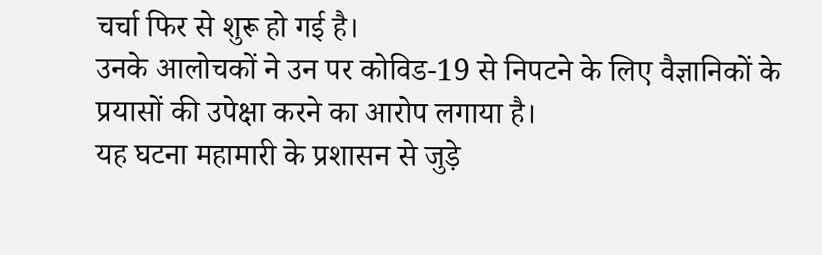चर्चा फिर से शुरू हो गई है।
उनके आलोचकों ने उन पर कोविड-19 से निपटने के लिए वैज्ञानिकों के प्रयासों की उपेक्षा करने का आरोप लगाया है।
यह घटना महामारी के प्रशासन से जुड़े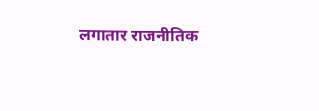लगातार राजनीतिक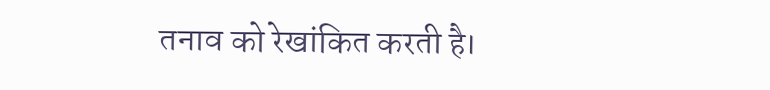तनाव को रेखांकित करती है।